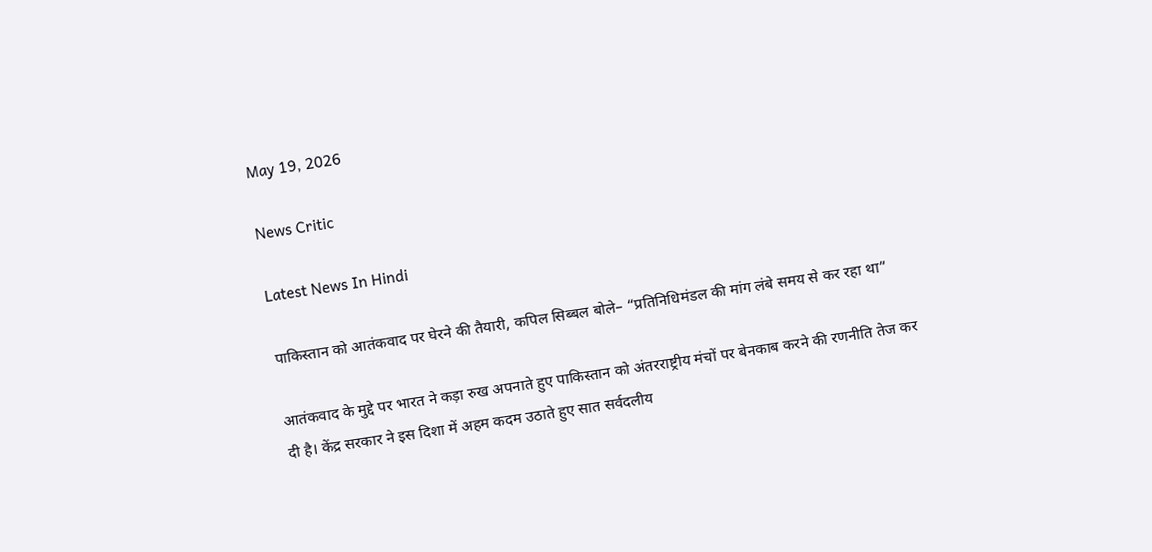May 19, 2026

News Critic

Latest News In Hindi

पाकिस्तान को आतंकवाद पर घेरने की तैयारी, कपिल सिब्बल बोले– “प्रतिनिधिमंडल की मांग लंबे समय से कर रहा था”

आतंकवाद के मुद्दे पर भारत ने कड़ा रुख अपनाते हुए पाकिस्तान को अंतरराष्ट्रीय मंचों पर बेनकाब करने की रणनीति तेज कर दी है। केंद्र सरकार ने इस दिशा में अहम कदम उठाते हुए सात सर्वदलीय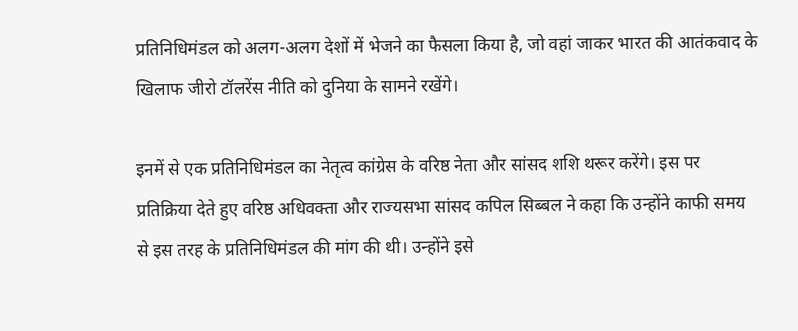प्रतिनिधिमंडल को अलग-अलग देशों में भेजने का फैसला किया है, जो वहां जाकर भारत की आतंकवाद के खिलाफ जीरो टॉलरेंस नीति को दुनिया के सामने रखेंगे।

इनमें से एक प्रतिनिधिमंडल का नेतृत्व कांग्रेस के वरिष्ठ नेता और सांसद शशि थरूर करेंगे। इस पर प्रतिक्रिया देते हुए वरिष्ठ अधिवक्ता और राज्यसभा सांसद कपिल सिब्बल ने कहा कि उन्होंने काफी समय से इस तरह के प्रतिनिधिमंडल की मांग की थी। उन्होंने इसे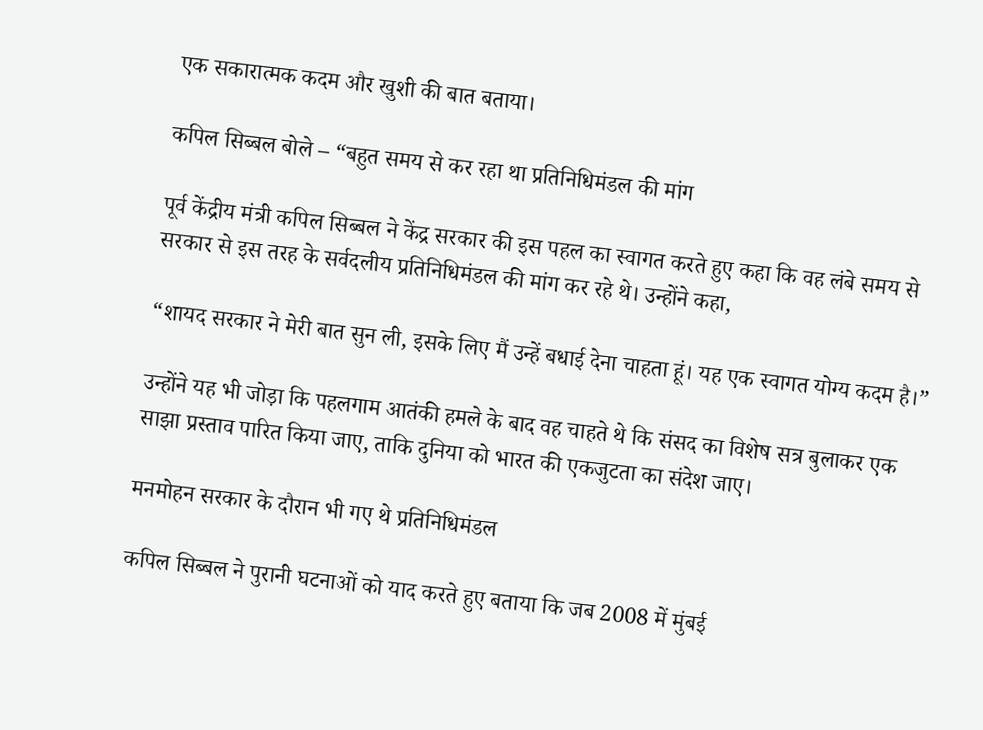एक सकारात्मक कदम और खुशी की बात बताया।

कपिल सिब्बल बोले – “बहुत समय से कर रहा था प्रतिनिधिमंडल की मांग

पूर्व केंद्रीय मंत्री कपिल सिब्बल ने केंद्र सरकार की इस पहल का स्वागत करते हुए कहा कि वह लंबे समय से सरकार से इस तरह के सर्वदलीय प्रतिनिधिमंडल की मांग कर रहे थे। उन्होंने कहा,

“शायद सरकार ने मेरी बात सुन ली, इसके लिए मैं उन्हें बधाई देना चाहता हूं। यह एक स्वागत योग्य कदम है।”

उन्होंने यह भी जोड़ा कि पहलगाम आतंकी हमले के बाद वह चाहते थे कि संसद का विशेष सत्र बुलाकर एक साझा प्रस्ताव पारित किया जाए, ताकि दुनिया को भारत की एकजुटता का संदेश जाए।

मनमोहन सरकार के दौरान भी गए थे प्रतिनिधिमंडल

कपिल सिब्बल ने पुरानी घटनाओं को याद करते हुए बताया कि जब 2008 में मुंबई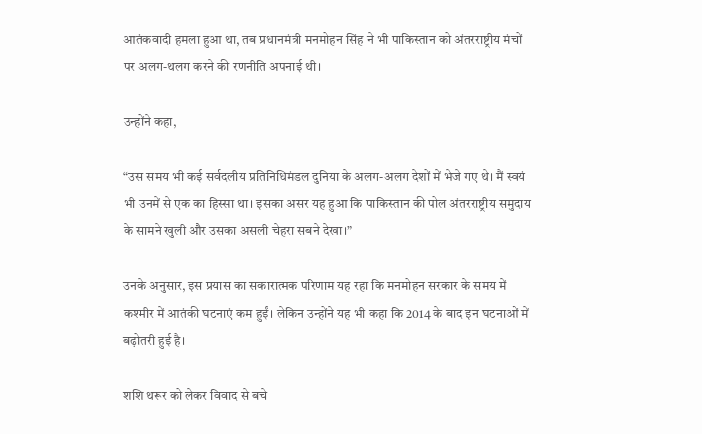आतंकवादी हमला हुआ था, तब प्रधानमंत्री मनमोहन सिंह ने भी पाकिस्तान को अंतरराष्ट्रीय मंचों पर अलग-थलग करने की रणनीति अपनाई थी।

उन्होंने कहा,

“उस समय भी कई सर्वदलीय प्रतिनिधिमंडल दुनिया के अलग-अलग देशों में भेजे गए थे। मैं स्वयं भी उनमें से एक का हिस्सा था। इसका असर यह हुआ कि पाकिस्तान की पोल अंतरराष्ट्रीय समुदाय के सामने खुली और उसका असली चेहरा सबने देखा।”

उनके अनुसार, इस प्रयास का सकारात्मक परिणाम यह रहा कि मनमोहन सरकार के समय में कश्मीर में आतंकी घटनाएं कम हुईं। लेकिन उन्होंने यह भी कहा कि 2014 के बाद इन घटनाओं में बढ़ोतरी हुई है।

शशि थरूर को लेकर विवाद से बचे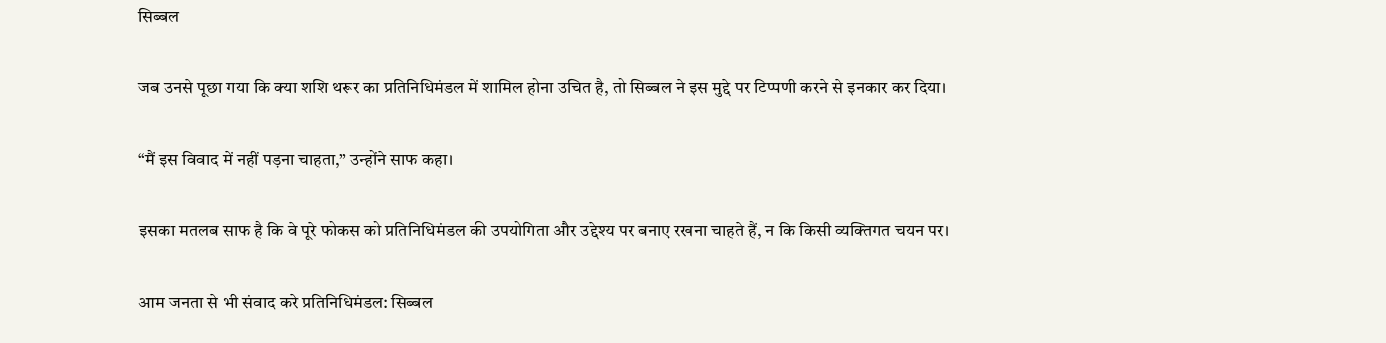सिब्बल

जब उनसे पूछा गया कि क्या शशि थरूर का प्रतिनिधिमंडल में शामिल होना उचित है, तो सिब्बल ने इस मुद्दे पर टिप्पणी करने से इनकार कर दिया।

“मैं इस विवाद में नहीं पड़ना चाहता,” उन्होंने साफ कहा।

इसका मतलब साफ है कि वे पूरे फोकस को प्रतिनिधिमंडल की उपयोगिता और उद्देश्य पर बनाए रखना चाहते हैं, न कि किसी व्यक्तिगत चयन पर।

आम जनता से भी संवाद करे प्रतिनिधिमंडल: सिब्बल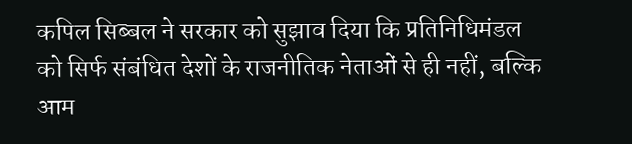कपिल सिब्बल ने सरकार को सुझाव दिया कि प्रतिनिधिमंडल को सिर्फ संबंधित देशों के राजनीतिक नेताओं से ही नहीं, बल्कि आम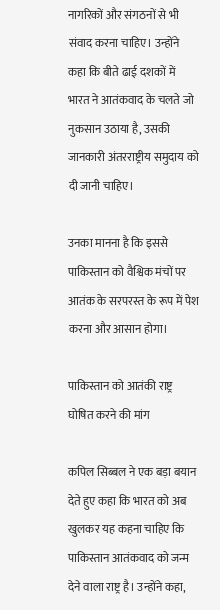नागरिकों और संगठनों से भी संवाद करना चाहिए। उन्होंने कहा कि बीते ढाई दशकों में भारत ने आतंकवाद के चलते जो नुकसान उठाया है, उसकी जानकारी अंतरराष्ट्रीय समुदाय को दी जानी चाहिए।

उनका मानना है कि इससे पाकिस्तान को वैश्विक मंचों पर आतंक के सरपरस्त के रूप में पेश करना और आसान होगा।

पाकिस्तान को आतंकी राष्ट्र घोषित करने की मांग

कपिल सिब्बल ने एक बड़ा बयान देते हुए कहा कि भारत को अब खुलकर यह कहना चाहिए कि पाकिस्तान आतंकवाद को जन्म देने वाला राष्ट्र है। उन्होंने कहा,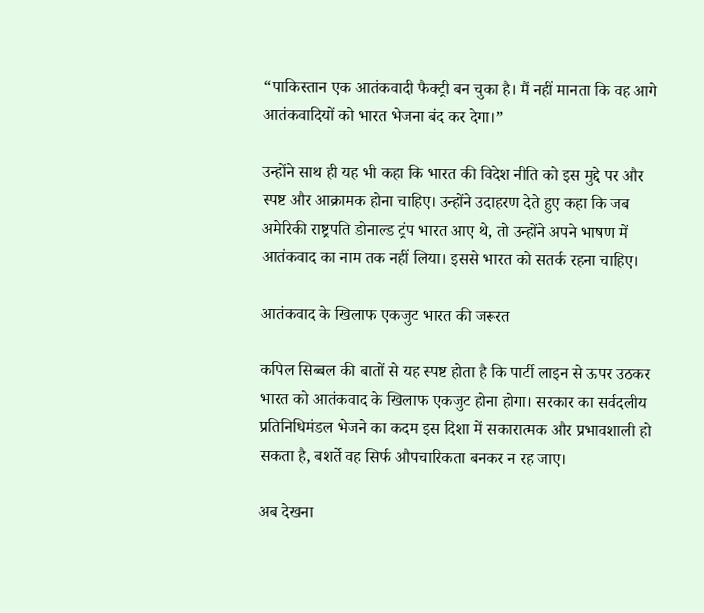“पाकिस्तान एक आतंकवादी फैक्ट्री बन चुका है। मैं नहीं मानता कि वह आगे आतंकवादियों को भारत भेजना बंद कर देगा।”

उन्होंने साथ ही यह भी कहा कि भारत की विदेश नीति को इस मुद्दे पर और स्पष्ट और आक्रामक होना चाहिए। उन्होंने उदाहरण देते हुए कहा कि जब अमेरिकी राष्ट्रपति डोनाल्ड ट्रंप भारत आए थे, तो उन्होंने अपने भाषण में आतंकवाद का नाम तक नहीं लिया। इससे भारत को सतर्क रहना चाहिए।

आतंकवाद के खिलाफ एकजुट भारत की जरूरत

कपिल सिब्बल की बातों से यह स्पष्ट होता है कि पार्टी लाइन से ऊपर उठकर भारत को आतंकवाद के खिलाफ एकजुट होना होगा। सरकार का सर्वदलीय प्रतिनिधिमंडल भेजने का कदम इस दिशा में सकारात्मक और प्रभावशाली हो सकता है, बशर्ते वह सिर्फ औपचारिकता बनकर न रह जाए।

अब देखना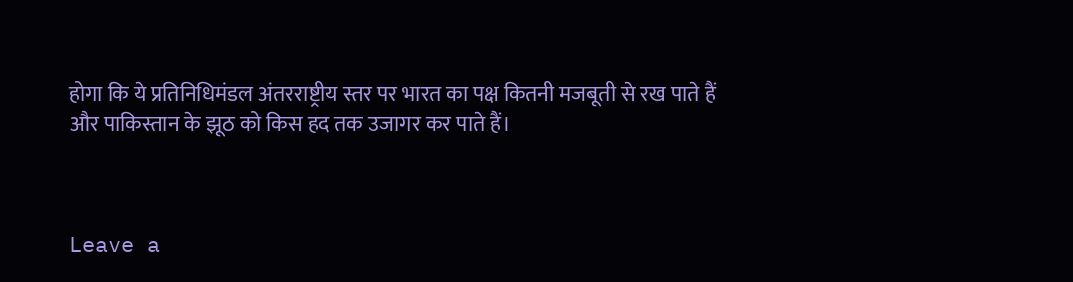होगा कि ये प्रतिनिधिमंडल अंतरराष्ट्रीय स्तर पर भारत का पक्ष कितनी मजबूती से रख पाते हैं और पाकिस्तान के झूठ को किस हद तक उजागर कर पाते हैं।



Leave a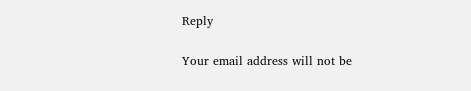Reply

Your email address will not be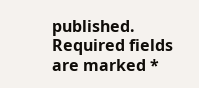published. Required fields are marked *